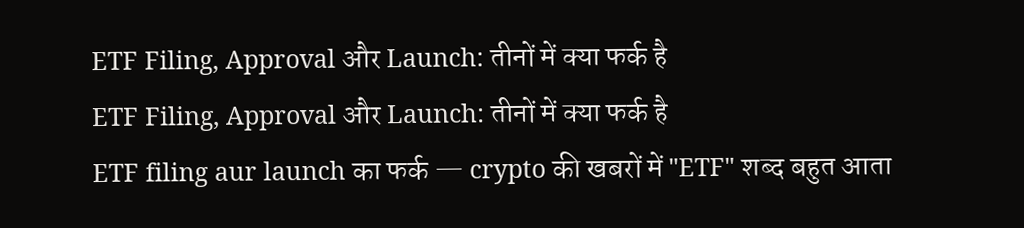ETF Filing, Approval और Launch: तीनों में क्या फर्क है
ETF Filing, Approval और Launch: तीनों में क्या फर्क है
ETF filing aur launch का फर्क — crypto की खबरों में "ETF" शब्द बहुत आता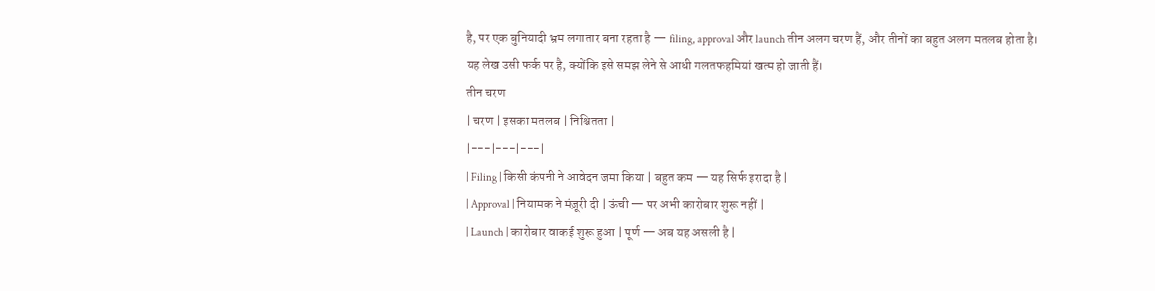है, पर एक बुनियादी भ्रम लगातार बना रहता है — filing, approval और launch तीन अलग चरण हैं, और तीनों का बहुत अलग मतलब होता है।
यह लेख उसी फर्क पर है, क्योंकि इसे समझ लेने से आधी गलतफहमियां खत्म हो जाती हैं।
तीन चरण
| चरण | इसका मतलब | निश्चितता |
|---|---|---|
| Filing | किसी कंपनी ने आवेदन जमा किया | बहुत कम — यह सिर्फ इरादा है |
| Approval | नियामक ने मंज़ूरी दी | ऊंची — पर अभी कारोबार शुरू नहीं |
| Launch | कारोबार वाकई शुरू हुआ | पूर्ण — अब यह असली है |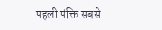पहली पंक्ति सबसे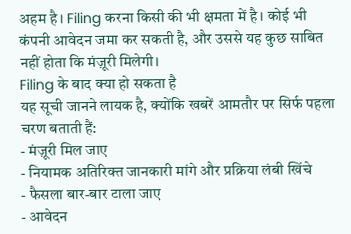अहम है। Filing करना किसी की भी क्षमता में है। कोई भी कंपनी आवेदन जमा कर सकती है, और उससे यह कुछ साबित नहीं होता कि मंज़ूरी मिलेगी।
Filing के बाद क्या हो सकता है
यह सूची जानने लायक है, क्योंकि खबरें आमतौर पर सिर्फ पहला चरण बताती हैं:
- मंज़ूरी मिल जाए
- नियामक अतिरिक्त जानकारी मांगे और प्रक्रिया लंबी खिंचे
- फैसला बार-बार टाला जाए
- आवेदन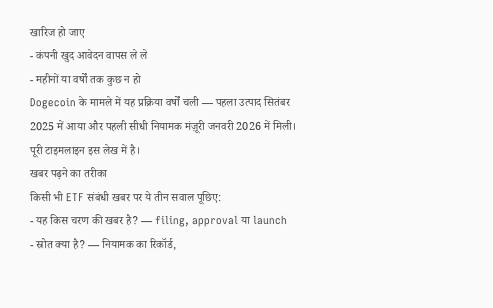खारिज हो जाए
- कंपनी खुद आवेदन वापस ले ले
- महीनों या वर्षों तक कुछ न हो
Dogecoin के मामले में यह प्रक्रिया वर्षों चली — पहला उत्पाद सितंबर 2025 में आया और पहली सीधी नियामक मंज़ूरी जनवरी 2026 में मिली। पूरी टाइमलाइन इस लेख में है।
खबर पढ़ने का तरीका
किसी भी ETF संबंधी खबर पर ये तीन सवाल पूछिए:
- यह किस चरण की खबर है? — filing, approval या launch
- स्रोत क्या है? — नियामक का रिकॉर्ड,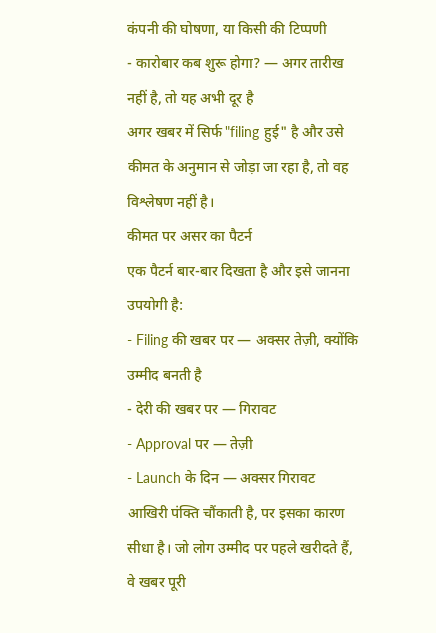कंपनी की घोषणा, या किसी की टिप्पणी
- कारोबार कब शुरू होगा? — अगर तारीख नहीं है, तो यह अभी दूर है
अगर खबर में सिर्फ "filing हुई" है और उसे कीमत के अनुमान से जोड़ा जा रहा है, तो वह विश्लेषण नहीं है।
कीमत पर असर का पैटर्न
एक पैटर्न बार-बार दिखता है और इसे जानना उपयोगी है:
- Filing की खबर पर — अक्सर तेज़ी, क्योंकि उम्मीद बनती है
- देरी की खबर पर — गिरावट
- Approval पर — तेज़ी
- Launch के दिन — अक्सर गिरावट
आखिरी पंक्ति चौंकाती है, पर इसका कारण सीधा है। जो लोग उम्मीद पर पहले खरीदते हैं, वे खबर पूरी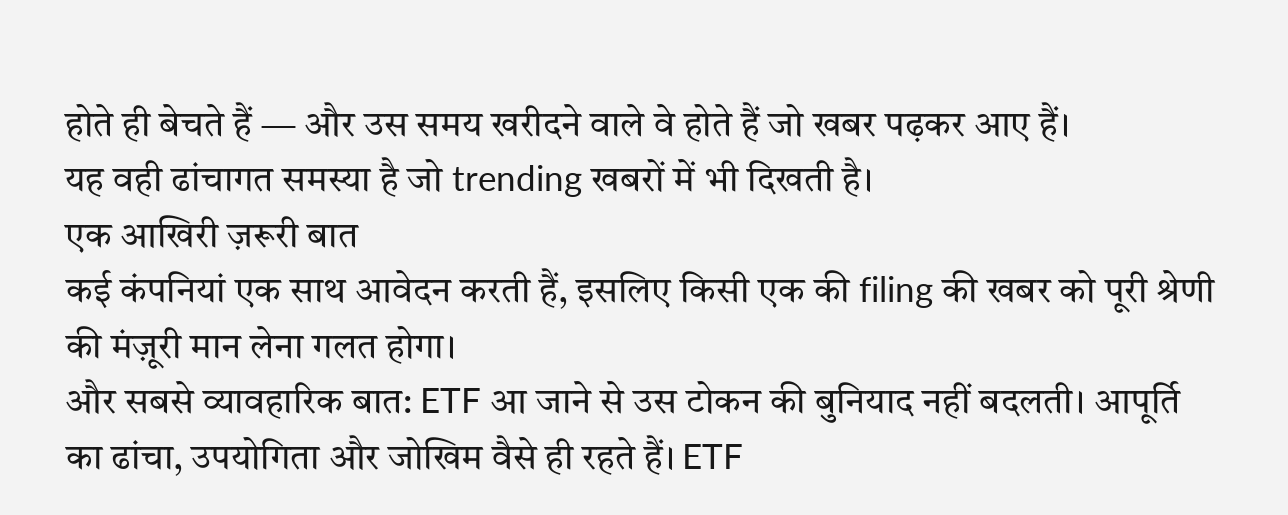होते ही बेचते हैं — और उस समय खरीदने वाले वे होते हैं जो खबर पढ़कर आए हैं।
यह वही ढांचागत समस्या है जो trending खबरों में भी दिखती है।
एक आखिरी ज़रूरी बात
कई कंपनियां एक साथ आवेदन करती हैं, इसलिए किसी एक की filing की खबर को पूरी श्रेणी की मंज़ूरी मान लेना गलत होगा।
और सबसे व्यावहारिक बात: ETF आ जाने से उस टोकन की बुनियाद नहीं बदलती। आपूर्ति का ढांचा, उपयोगिता और जोखिम वैसे ही रहते हैं। ETF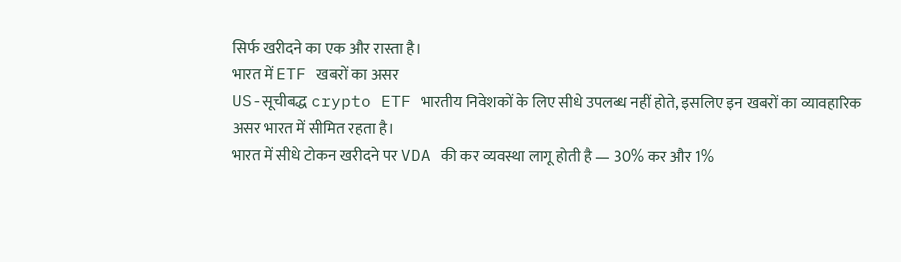सिर्फ खरीदने का एक और रास्ता है।
भारत में ETF खबरों का असर
US-सूचीबद्ध crypto ETF भारतीय निवेशकों के लिए सीधे उपलब्ध नहीं होते, इसलिए इन खबरों का व्यावहारिक असर भारत में सीमित रहता है।
भारत में सीधे टोकन खरीदने पर VDA की कर व्यवस्था लागू होती है — 30% कर और 1%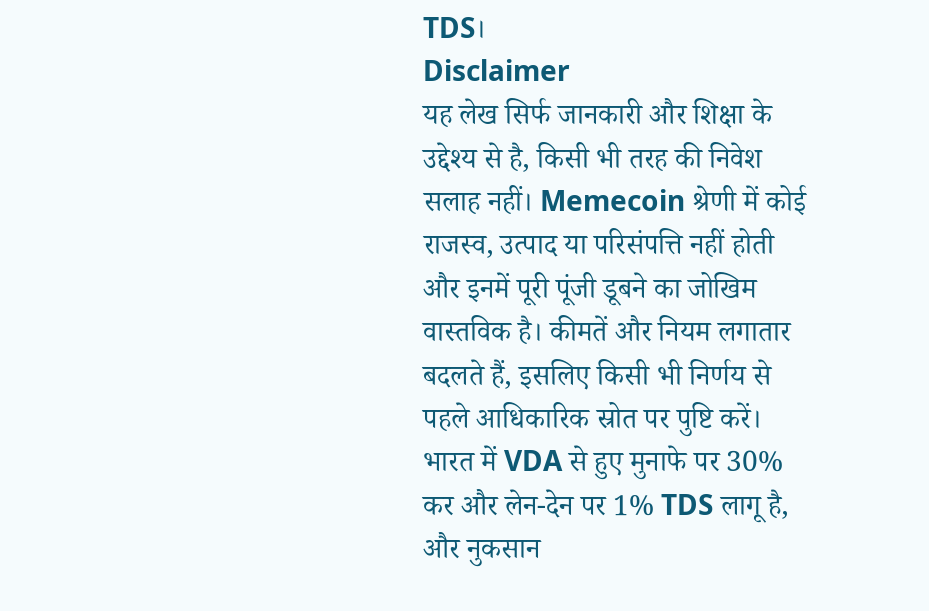TDS।
Disclaimer
यह लेख सिर्फ जानकारी और शिक्षा के उद्देश्य से है, किसी भी तरह की निवेश सलाह नहीं। Memecoin श्रेणी में कोई राजस्व, उत्पाद या परिसंपत्ति नहीं होती और इनमें पूरी पूंजी डूबने का जोखिम वास्तविक है। कीमतें और नियम लगातार बदलते हैं, इसलिए किसी भी निर्णय से पहले आधिकारिक स्रोत पर पुष्टि करें। भारत में VDA से हुए मुनाफे पर 30% कर और लेन-देन पर 1% TDS लागू है, और नुकसान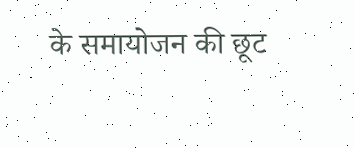के समायोजन की छूट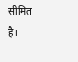सीमित है।